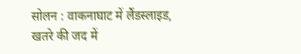सोलन : वाकनाघाट में लैंडस्लाइड, खतरे की जद में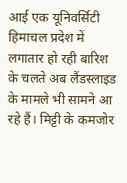आई एक यूनिवर्सिटी
हिमाचल प्रदेश में लगातार हो रही बारिश के चलते अब लैंडस्लाइड के मामले भी सामने आ रहे हैं। मिट्टी के कमजोर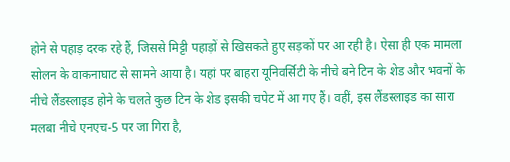होने से पहाड़ दरक रहे हैं, जिससे मिट्टी पहाड़ों से खिसकते हुए सड़कों पर आ रही है। ऐसा ही एक मामला सोलन के वाकनाघाट से सामने आया है। यहां पर बाहरा यूनिवर्सिटी के नीचे बने टिन के शेड और भवनों के नीचे लैंडस्लाइड होने के चलते कुछ टिन के शेड इसकी चपेट में आ गए हैं। वहीं, इस लैंडस्लाइड का सारा मलबा नीचे एनएच-5 पर जा गिरा है,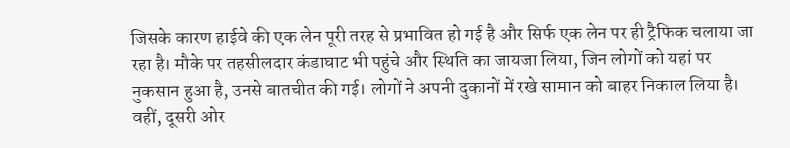जिसके कारण हाईवे की एक लेन पूरी तरह से प्रभावित हो गई है और सिर्फ एक लेन पर ही ट्रैफिक चलाया जा रहा है। मौके पर तहसीलदार कंडाघाट भी पहुंचे और स्थिति का जायजा लिया, जिन लोगों को यहां पर नुकसान हुआ है, उनसे बातचीत की गई। लोगों ने अपनी दुकानों में रखे सामान को बाहर निकाल लिया है। वहीं, दूसरी ओर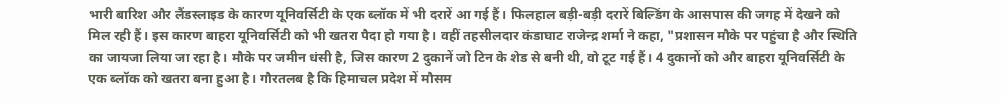भारी बारिश और लैंडस्लाइड के कारण यूनिवर्सिटी के एक ब्लॉक में भी दरारें आ गई हैं। फिलहाल बड़ी-बड़ी दरारें बिल्डिंग के आसपास की जगह में देखने को मिल रही हैं। इस कारण बाहरा यूनिवर्सिटी को भी खतरा पैदा हो गया है। वहीं तहसीलदार कंडाघाट राजेन्द्र शर्मा ने कहा, "प्रशासन मौके पर पहुंचा है और स्थिति का जायजा लिया जा रहा है। मौके पर जमीन धंसी है, जिस कारण 2 दुकानें जो टिन के शेड से बनी थी, वो टूट गई हैं। 4 दुकानों को और बाहरा यूनिवर्सिटी के एक ब्लॉक को खतरा बना हुआ है। गौरतलब है कि हिमाचल प्रदेश में मौसम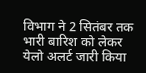विभाग ने 2 सितंबर तक भारी बारिश को लेकर येलो अलर्ट जारी किया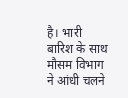है। भारी बारिश के साथ मौसम विभाग ने आंधी चलने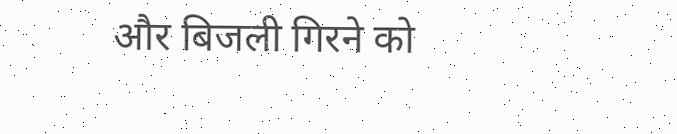और बिजली गिरने को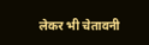लेकर भी चेतावनी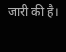जारी की है।